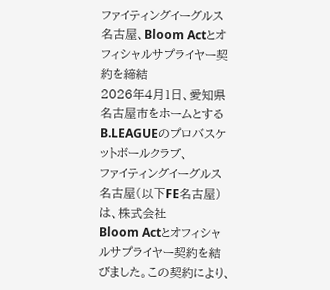ファイティングイーグルス名古屋、Bloom Actとオフィシャルサプライヤー契約を締結
2026年4月1日、愛知県名古屋市をホームとするB.LEAGUEのプロバスケットボールクラブ、
ファイティングイーグルス名古屋(以下FE名古屋)は、株式会社
Bloom Actとオフィシャルサプライヤー契約を結びました。この契約により、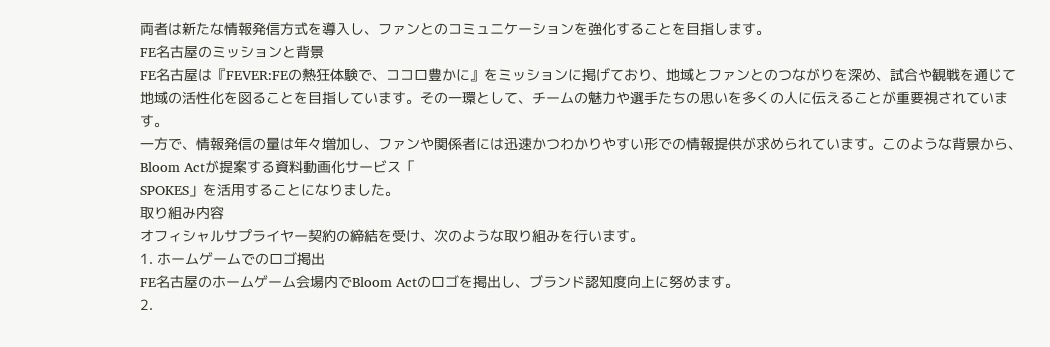両者は新たな情報発信方式を導入し、ファンとのコミュニケーションを強化することを目指します。
FE名古屋のミッションと背景
FE名古屋は『FEVER:FEの熱狂体験で、ココロ豊かに』をミッションに掲げており、地域とファンとのつながりを深め、試合や観戦を通じて地域の活性化を図ることを目指しています。その一環として、チームの魅力や選手たちの思いを多くの人に伝えることが重要視されています。
一方で、情報発信の量は年々増加し、ファンや関係者には迅速かつわかりやすい形での情報提供が求められています。このような背景から、Bloom Actが提案する資料動画化サービス「
SPOKES」を活用することになりました。
取り組み内容
オフィシャルサプライヤー契約の締結を受け、次のような取り組みを行います。
1. ホームゲームでのロゴ掲出
FE名古屋のホームゲーム会場内でBloom Actのロゴを掲出し、ブランド認知度向上に努めます。
2.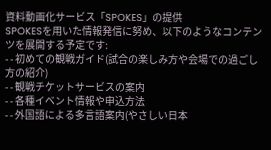資料動画化サービス「SPOKES」の提供
SPOKESを用いた情報発信に努め、以下のようなコンテンツを展開する予定です:
- - 初めての観戦ガイド(試合の楽しみ方や会場での過ごし方の紹介)
- - 観戦チケットサービスの案内
- - 各種イベント情報や申込方法
- - 外国語による多言語案内(やさしい日本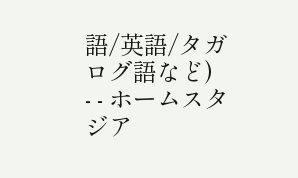語/英語/タガログ語など)
- - ホームスタジア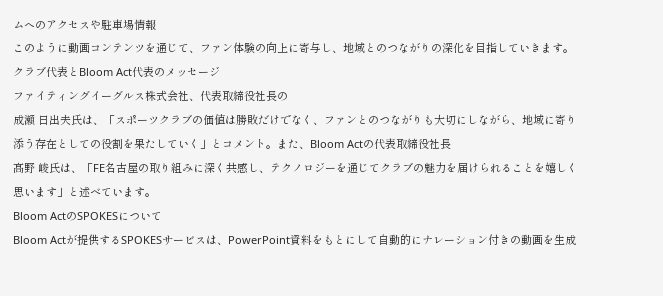ムへのアクセスや駐車場情報
このように動画コンテンツを通じて、ファン体験の向上に寄与し、地域とのつながりの深化を目指していきます。
クラブ代表とBloom Act代表のメッセージ
ファイティングイーグルス株式会社、代表取締役社長の
成瀬 日出夫氏は、「スポーツクラブの価値は勝敗だけでなく、ファンとのつながりも大切にしながら、地域に寄り添う存在としての役割を果たしていく」とコメント。また、Bloom Actの代表取締役社長
髙野 峻氏は、「FE名古屋の取り組みに深く共感し、テクノロジーを通じてクラブの魅力を届けられることを嬉しく思います」と述べています。
Bloom ActのSPOKESについて
Bloom Actが提供するSPOKESサービスは、PowerPoint資料をもとにして自動的にナレーション付きの動画を生成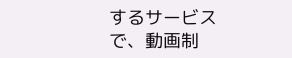するサービスで、動画制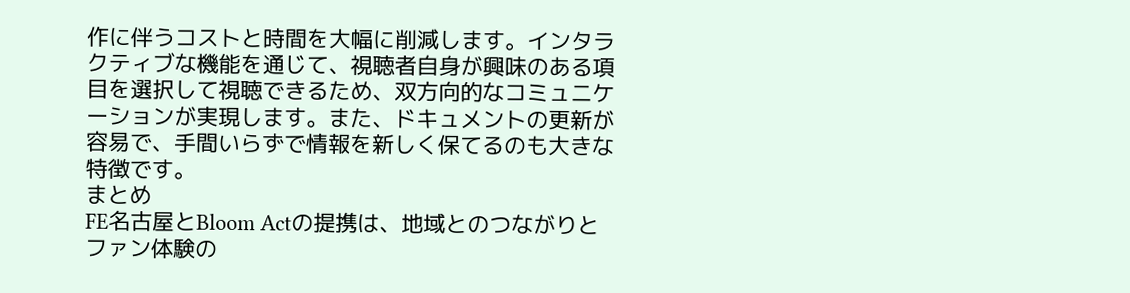作に伴うコストと時間を大幅に削減します。インタラクティブな機能を通じて、視聴者自身が興味のある項目を選択して視聴できるため、双方向的なコミュニケーションが実現します。また、ドキュメントの更新が容易で、手間いらずで情報を新しく保てるのも大きな特徴です。
まとめ
FE名古屋とBloom Actの提携は、地域とのつながりとファン体験の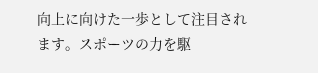向上に向けた一歩として注目されます。スポーツの力を駆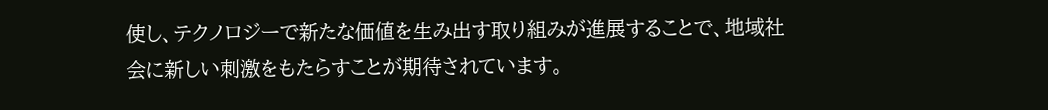使し、テクノロジーで新たな価値を生み出す取り組みが進展することで、地域社会に新しい刺激をもたらすことが期待されています。